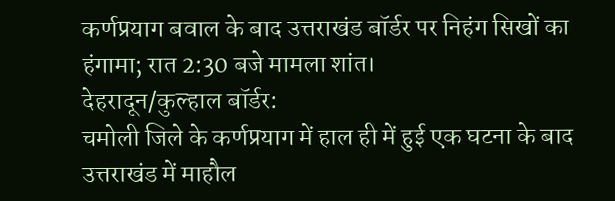कर्णप्रयाग बवाल के बाद उत्तराखंड बॉर्डर पर निहंग सिखों का हंगामा; रात 2:30 बजे मामला शांत।
देहरादून/कुल्हाल बॉर्डर:
चमोली जिले के कर्णप्रयाग में हाल ही में हुई एक घटना के बाद उत्तराखंड में माहौल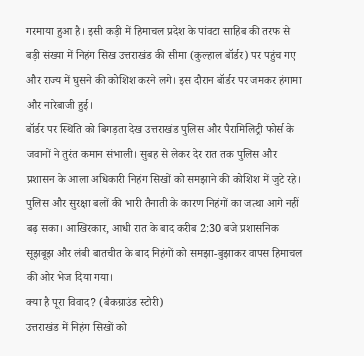गरमाया हुआ है। इसी कड़ी में हिमाचल प्रदेश के पांवटा साहिब की तरफ से बड़ी संख्या में निहंग सिख उत्तराखंड की सीमा (कुल्हाल बॉर्डर) पर पहुंच गए और राज्य में घुसने की कोशिश करने लगे। इस दौरान बॉर्डर पर जमकर हंगामा और नारेबाजी हुई।
बॉर्डर पर स्थिति को बिगड़ता देख उत्तराखंड पुलिस और पैरामिलिट्री फोर्स के जवानों ने तुरंत कमान संभाली। सुबह से लेकर देर रात तक पुलिस और प्रशासन के आला अधिकारी निहंग सिखों को समझाने की कोशिश में जुटे रहे। पुलिस और सुरक्षा बलों की भारी तैनाती के कारण निहंगों का जत्था आगे नहीं बढ़ सका। आखिरकार, आधी रात के बाद करीब 2:30 बजे प्रशासनिक सूझबूझ और लंबी बातचीत के बाद निहंगों को समझा-बुझाकर वापस हिमाचल की ओर भेज दिया गया।
क्या है पूरा विवाद? (बैकग्राउंड स्टोरी)
उत्तराखंड में निहंग सिखों को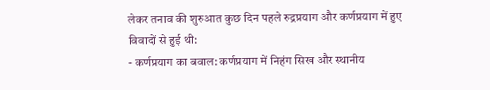लेकर तनाव की शुरुआत कुछ दिन पहले रुद्रप्रयाग और कर्णप्रयाग में हुए विवादों से हुई थी:
- कर्णप्रयाग का बवाल: कर्णप्रयाग में निहंग सिख और स्थानीय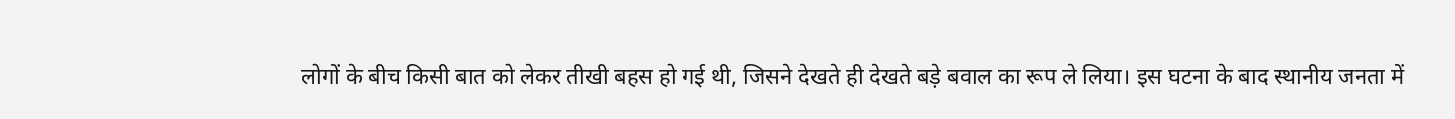लोगों के बीच किसी बात को लेकर तीखी बहस हो गई थी, जिसने देखते ही देखते बड़े बवाल का रूप ले लिया। इस घटना के बाद स्थानीय जनता में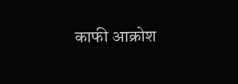काफी आक्रोश